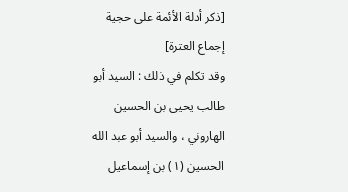[ذكر أدلة الأئمة على حجية إجماع العترة]
وقد تكلم في ذلك : السيد أبو طالب يحيى بن الحسين الهاروني ، والسيد أبو عبد الله الحسين (١) بن إسماعيل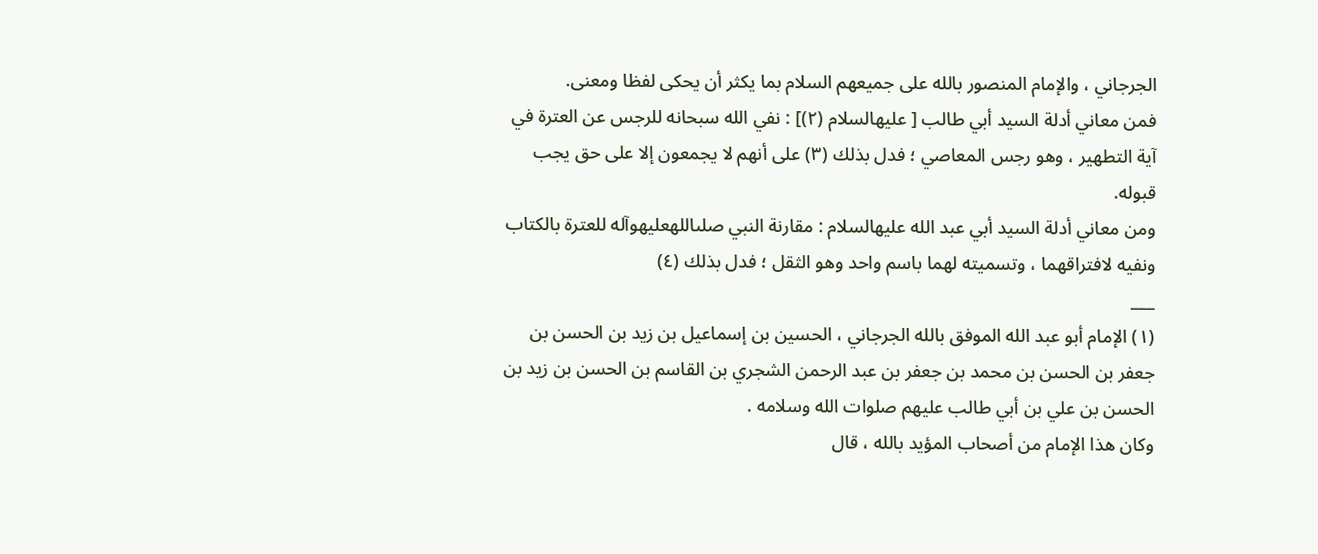الجرجاني ، والإمام المنصور بالله على جميعهم السلام بما يكثر أن يحكى لفظا ومعنى.
فمن معاني أدلة السيد أبي طالب [ عليهالسلام (٢)] : نفي الله سبحانه للرجس عن العترة في آية التطهير ، وهو رجس المعاصي ؛ فدل بذلك (٣) على أنهم لا يجمعون إلا على حق يجب قبوله.
ومن معاني أدلة السيد أبي عبد الله عليهالسلام : مقارنة النبي صلىاللهعليهوآله للعترة بالكتاب ونفيه لافتراقهما ، وتسميته لهما باسم واحد وهو الثقل ؛ فدل بذلك (٤)
___
(١) الإمام أبو عبد الله الموفق بالله الجرجاني ، الحسين بن إسماعيل بن زيد بن الحسن بن جعفر بن الحسن بن محمد بن جعفر بن عبد الرحمن الشجري بن القاسم بن الحسن بن زيد بن الحسن بن علي بن أبي طالب عليهم صلوات الله وسلامه .
وكان هذا الإمام من أصحاب المؤيد بالله ، قال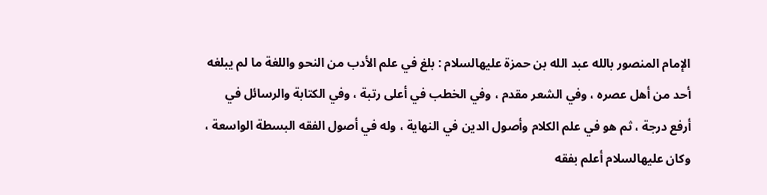الإمام المنصور بالله عبد الله بن حمزة عليهالسلام : بلغ في علم الأدب من النحو واللغة ما لم يبلغه أحد من أهل عصره ، وفي الشعر مقدم ، وفي الخطب في أعلى رتبة ، وفي الكتابة والرسائل في أرفع درجة ، ثم هو في علم الكلام وأصول الدين في النهاية ، وله في أصول الفقه البسطة الواسعة ، وكان عليهالسلام أعلم بفقه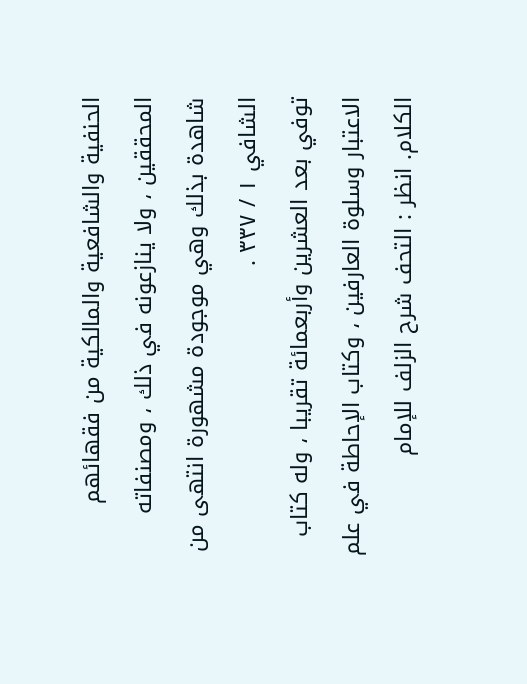الحنفية والشافعية والمالكية من فقهائهم المحققين ، ولا ينازعونه في ذلك ، ومصنفاته شاهدة بذلك وهي موجودة مشهورة انتهى من الشافي ١ / ٣٣٧ .
توفي بعد العشرين وأربعمائة تقريبا ، وله كتاب الاعتبار وسلوة العارفين ، وكتاب الإحاطة في علم الكلام. انظر : التحف شرح الزلف للإمام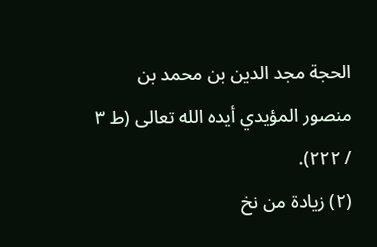الحجة مجد الدين بن محمد بن منصور المؤيدي أيده الله تعالى (ط ٣ / ٢٢٢).
(٢) زيادة من نخ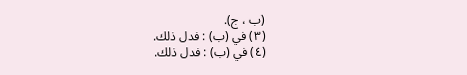(ب ، ج).
(٣) في (ب) : فدل ذلك.
(٤) في (ب) : فدل ذلك.